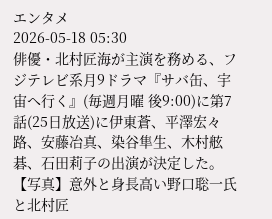エンタメ
2026-05-18 05:30
俳優・北村匠海が主演を務める、フジテレビ系月9ドラマ『サバ缶、宇宙へ行く』(毎週月曜 後9:00)に第7話(25日放送)に伊東蒼、平澤宏々路、安藤冶真、染谷隼生、木村舷碁、石田莉子の出演が決定した。
【写真】意外と身長高い野口聡一氏と北村匠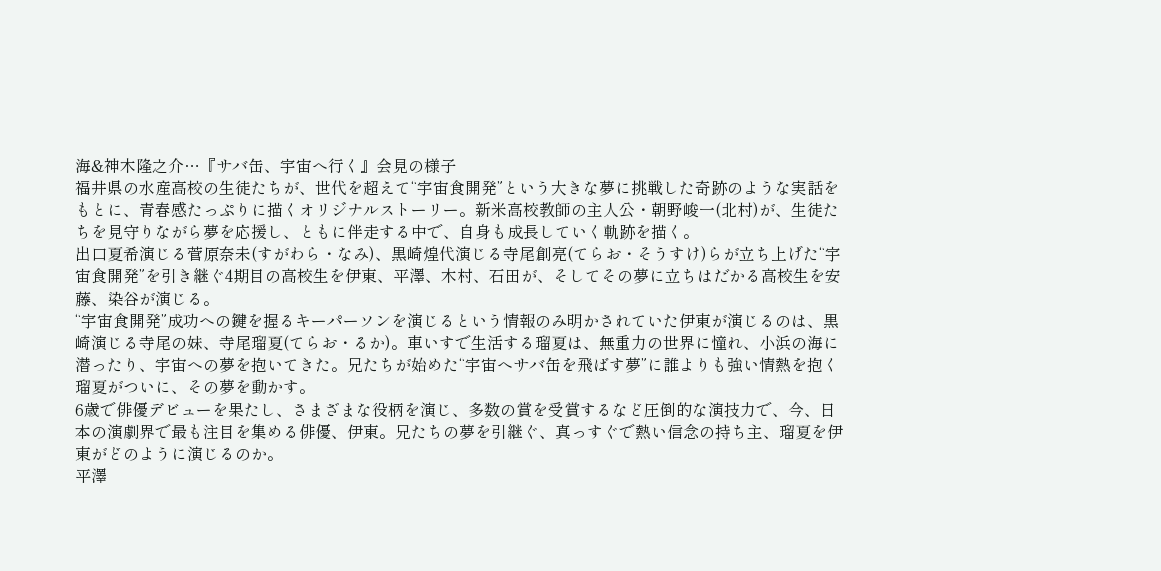海&神木隆之介…『サバ缶、宇宙へ行く』会見の様子
福井県の水産高校の生徒たちが、世代を超えて“宇宙食開発”という大きな夢に挑戦した奇跡のような実話をもとに、青春感たっぷりに描くオリジナルストーリー。新米高校教師の主人公・朝野峻一(北村)が、生徒たちを見守りながら夢を応援し、ともに伴走する中で、自身も成長していく軌跡を描く。
出口夏希演じる菅原奈未(すがわら・なみ)、黒崎煌代演じる寺尾創亮(てらお・そうすけ)らが立ち上げた“宇宙食開発”を引き継ぐ4期目の高校生を伊東、平澤、木村、石田が、そしてその夢に立ちはだかる高校生を安藤、染谷が演じる。
“宇宙食開発”成功への鍵を握るキーパーソンを演じるという情報のみ明かされていた伊東が演じるのは、黒崎演じる寺尾の妹、寺尾瑠夏(てらお・るか)。車いすで生活する瑠夏は、無重力の世界に憧れ、小浜の海に潜ったり、宇宙への夢を抱いてきた。兄たちが始めた“宇宙へサバ缶を飛ばす夢”に誰よりも強い情熱を抱く瑠夏がついに、その夢を動かす。
6歳で俳優デビューを果たし、さまざまな役柄を演じ、多数の賞を受賞するなど圧倒的な演技力で、今、日本の演劇界で最も注目を集める俳優、伊東。兄たちの夢を引継ぐ、真っすぐで熱い信念の持ち主、瑠夏を伊東がどのように演じるのか。
平澤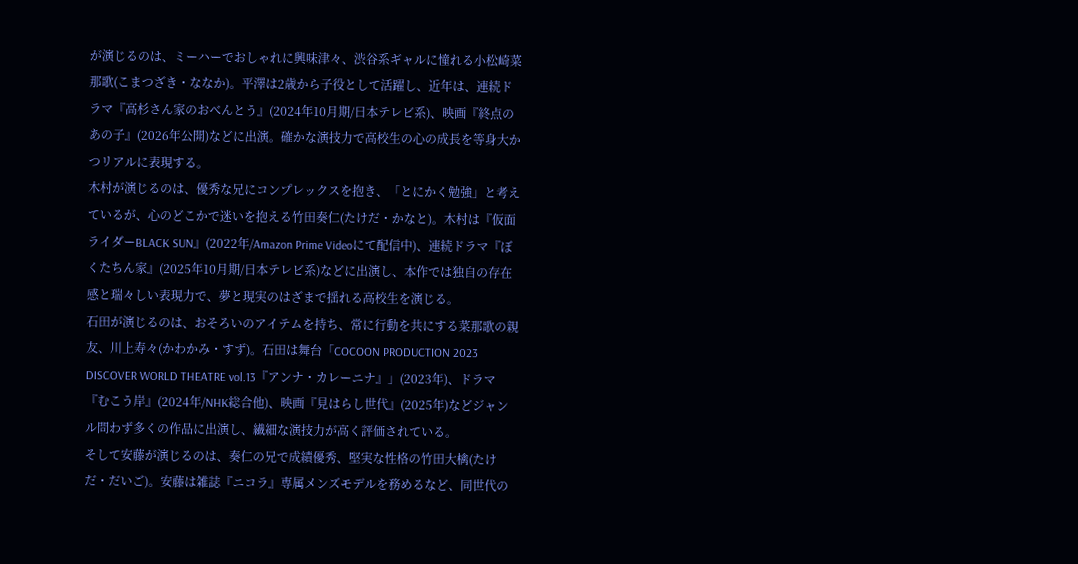が演じるのは、ミーハーでおしゃれに興味津々、渋谷系ギャルに憧れる小松崎菜那歌(こまつざき・ななか)。平澤は2歳から子役として活躍し、近年は、連続ドラマ『高杉さん家のおべんとう』(2024年10月期/日本テレビ系)、映画『終点のあの子』(2026年公開)などに出演。確かな演技力で高校生の心の成長を等身大かつリアルに表現する。
木村が演じるのは、優秀な兄にコンプレックスを抱き、「とにかく勉強」と考えているが、心のどこかで迷いを抱える竹田奏仁(たけだ・かなと)。木村は『仮面ライダーBLACK SUN』(2022年/Amazon Prime Videoにて配信中)、連続ドラマ『ぼくたちん家』(2025年10月期/日本テレビ系)などに出演し、本作では独自の存在感と瑞々しい表現力で、夢と現実のはざまで揺れる高校生を演じる。
石田が演じるのは、おそろいのアイテムを持ち、常に行動を共にする菜那歌の親友、川上寿々(かわかみ・すず)。石田は舞台「COCOON PRODUCTION 2023 DISCOVER WORLD THEATRE vol.13『アンナ・カレーニナ』」(2023年)、ドラマ『むこう岸』(2024年/NHK総合他)、映画『見はらし世代』(2025年)などジャンル問わず多くの作品に出演し、繊細な演技力が高く評価されている。
そして安藤が演じるのは、奏仁の兄で成績優秀、堅実な性格の竹田大檎(たけだ・だいご)。安藤は雑誌『ニコラ』専属メンズモデルを務めるなど、同世代の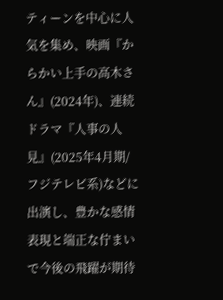ティーンを中心に人気を集め、映画『からかい上手の高木さん』(2024年)、連続ドラマ『人事の人見』(2025年4月期/フジテレビ系)などに出演し、豊かな感情表現と端正な佇まいで今後の飛躍が期待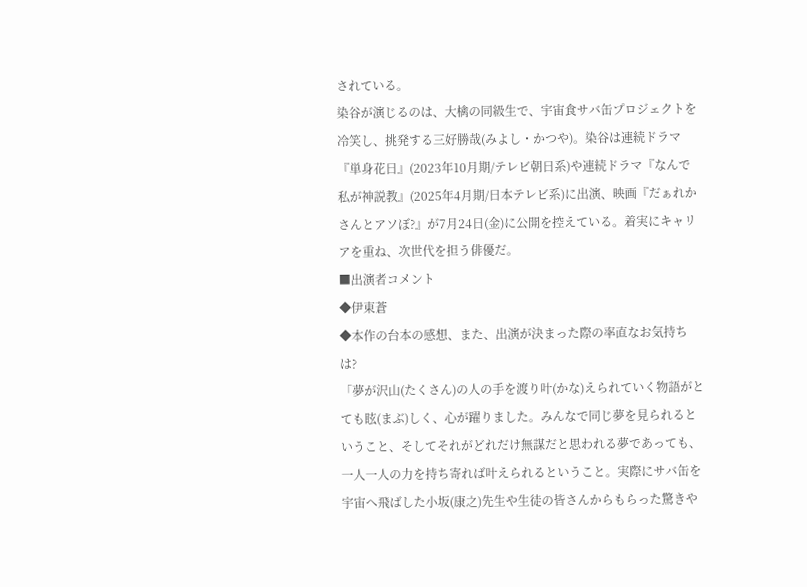されている。
染谷が演じるのは、大檎の同級生で、宇宙食サバ缶プロジェクトを冷笑し、挑発する三好勝哉(みよし・かつや)。染谷は連続ドラマ『単身花日』(2023年10月期/テレビ朝日系)や連続ドラマ『なんで私が神説教』(2025年4月期/日本テレビ系)に出演、映画『だぁれかさんとアソぼ?』が7月24日(金)に公開を控えている。着実にキャリアを重ね、次世代を担う俳優だ。
■出演者コメント
◆伊東蒼
◆本作の台本の感想、また、出演が決まった際の率直なお気持ちは?
「夢が沢山(たくさん)の人の手を渡り叶(かな)えられていく物語がとても眩(まぶ)しく、心が躍りました。みんなで同じ夢を見られるということ、そしてそれがどれだけ無謀だと思われる夢であっても、一人一人の力を持ち寄れば叶えられるということ。実際にサバ缶を宇宙へ飛ばした小坂(康之)先生や生徒の皆さんからもらった驚きや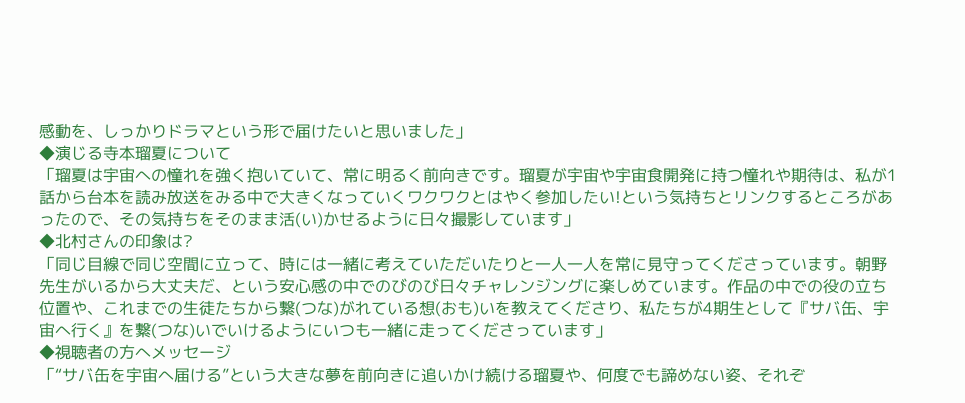感動を、しっかりドラマという形で届けたいと思いました」
◆演じる寺本瑠夏について
「瑠夏は宇宙への憧れを強く抱いていて、常に明るく前向きです。瑠夏が宇宙や宇宙食開発に持つ憧れや期待は、私が1話から台本を読み放送をみる中で大きくなっていくワクワクとはやく参加したい!という気持ちとリンクするところがあったので、その気持ちをそのまま活(い)かせるように日々撮影しています」
◆北村さんの印象は?
「同じ目線で同じ空間に立って、時には一緒に考えていただいたりと一人一人を常に見守ってくださっています。朝野先生がいるから大丈夫だ、という安心感の中でのびのび日々チャレンジングに楽しめています。作品の中での役の立ち位置や、これまでの生徒たちから繋(つな)がれている想(おも)いを教えてくださり、私たちが4期生として『サバ缶、宇宙へ行く』を繋(つな)いでいけるようにいつも一緒に走ってくださっています」
◆視聴者の方へメッセージ
「“サバ缶を宇宙へ届ける”という大きな夢を前向きに追いかけ続ける瑠夏や、何度でも諦めない姿、それぞ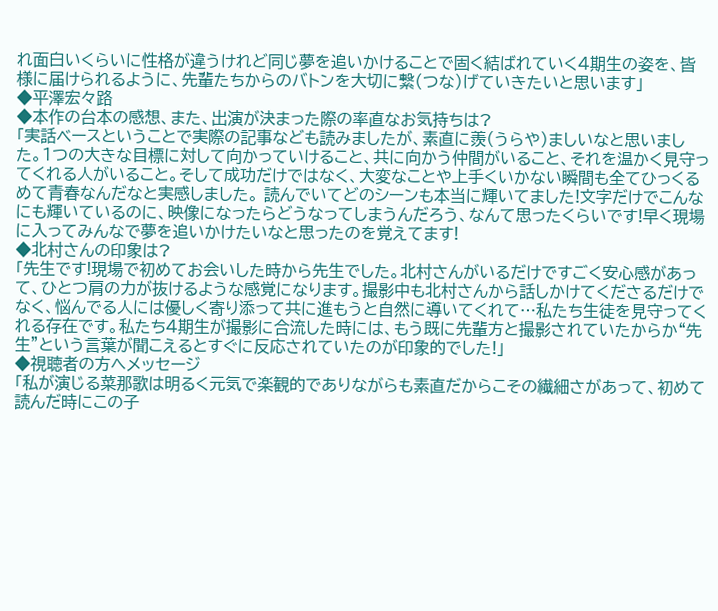れ面白いくらいに性格が違うけれど同じ夢を追いかけることで固く結ばれていく4期生の姿を、皆様に届けられるように、先輩たちからのバトンを大切に繋(つな)げていきたいと思います」
◆平澤宏々路
◆本作の台本の感想、また、出演が決まった際の率直なお気持ちは?
「実話ベースということで実際の記事なども読みましたが、素直に羨(うらや)ましいなと思いました。1つの大きな目標に対して向かっていけること、共に向かう仲間がいること、それを温かく見守ってくれる人がいること。そして成功だけではなく、大変なことや上手くいかない瞬間も全てひっくるめて青春なんだなと実感しました。 読んでいてどのシーンも本当に輝いてました!文字だけでこんなにも輝いているのに、映像になったらどうなってしまうんだろう、なんて思ったくらいです!早く現場に入ってみんなで夢を追いかけたいなと思ったのを覚えてます!
◆北村さんの印象は?
「先生です!現場で初めてお会いした時から先生でした。北村さんがいるだけですごく安心感があって、ひとつ肩の力が抜けるような感覚になります。撮影中も北村さんから話しかけてくださるだけでなく、悩んでる人には優しく寄り添って共に進もうと自然に導いてくれて…私たち生徒を見守ってくれる存在です。私たち4期生が撮影に合流した時には、もう既に先輩方と撮影されていたからか“先生”という言葉が聞こえるとすぐに反応されていたのが印象的でした!」
◆視聴者の方へメッセージ
「私が演じる菜那歌は明るく元気で楽観的でありながらも素直だからこその繊細さがあって、初めて読んだ時にこの子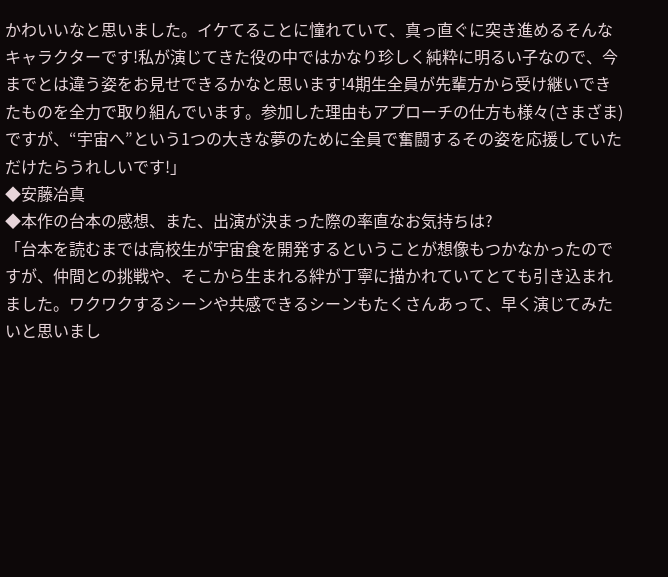かわいいなと思いました。イケてることに憧れていて、真っ直ぐに突き進めるそんなキャラクターです!私が演じてきた役の中ではかなり珍しく純粋に明るい子なので、今までとは違う姿をお見せできるかなと思います!4期生全員が先輩方から受け継いできたものを全力で取り組んでいます。参加した理由もアプローチの仕方も様々(さまざま)ですが、“宇宙へ”という1つの大きな夢のために全員で奮闘するその姿を応援していただけたらうれしいです!」
◆安藤冶真
◆本作の台本の感想、また、出演が決まった際の率直なお気持ちは?
「台本を読むまでは高校生が宇宙食を開発するということが想像もつかなかったのですが、仲間との挑戦や、そこから生まれる絆が丁寧に描かれていてとても引き込まれました。ワクワクするシーンや共感できるシーンもたくさんあって、早く演じてみたいと思いまし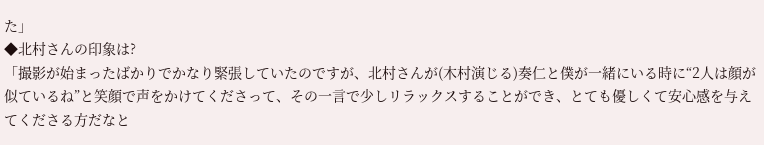た」
◆北村さんの印象は?
「撮影が始まったばかりでかなり緊張していたのですが、北村さんが(木村演じる)奏仁と僕が一緒にいる時に“2人は顔が似ているね”と笑顔で声をかけてくださって、その一言で少しリラックスすることができ、とても優しくて安心感を与えてくださる方だなと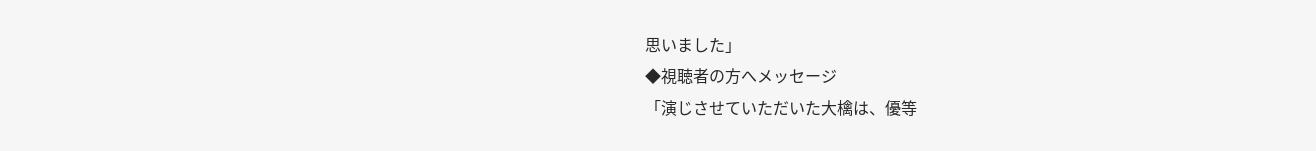思いました」
◆視聴者の方へメッセージ
「演じさせていただいた大檎は、優等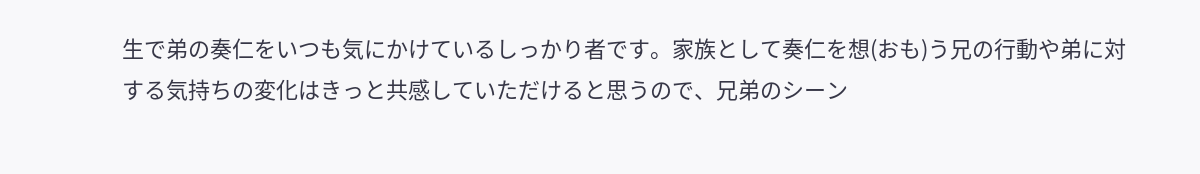生で弟の奏仁をいつも気にかけているしっかり者です。家族として奏仁を想(おも)う兄の行動や弟に対する気持ちの変化はきっと共感していただけると思うので、兄弟のシーン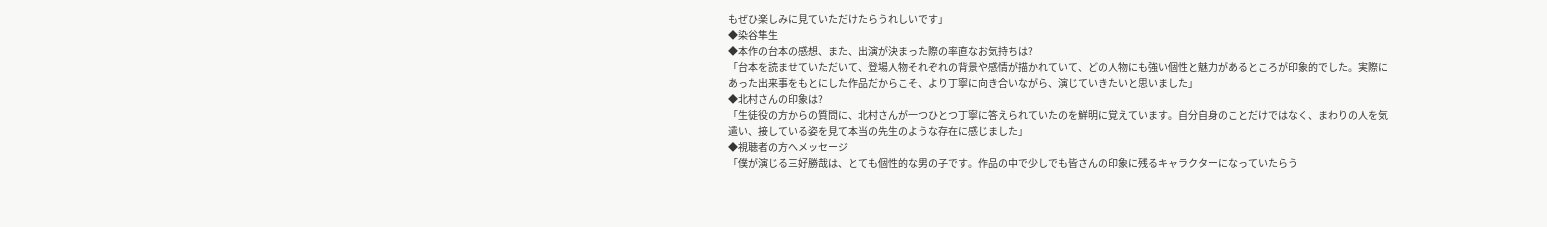もぜひ楽しみに見ていただけたらうれしいです」
◆染谷隼生
◆本作の台本の感想、また、出演が決まった際の率直なお気持ちは?
「台本を読ませていただいて、登場人物それぞれの背景や感情が描かれていて、どの人物にも強い個性と魅力があるところが印象的でした。実際にあった出来事をもとにした作品だからこそ、より丁寧に向き合いながら、演じていきたいと思いました」
◆北村さんの印象は?
「生徒役の方からの質問に、北村さんが一つひとつ丁寧に答えられていたのを鮮明に覚えています。自分自身のことだけではなく、まわりの人を気遣い、接している姿を見て本当の先生のような存在に感じました」
◆視聴者の方へメッセージ
「僕が演じる三好勝哉は、とても個性的な男の子です。作品の中で少しでも皆さんの印象に残るキャラクターになっていたらう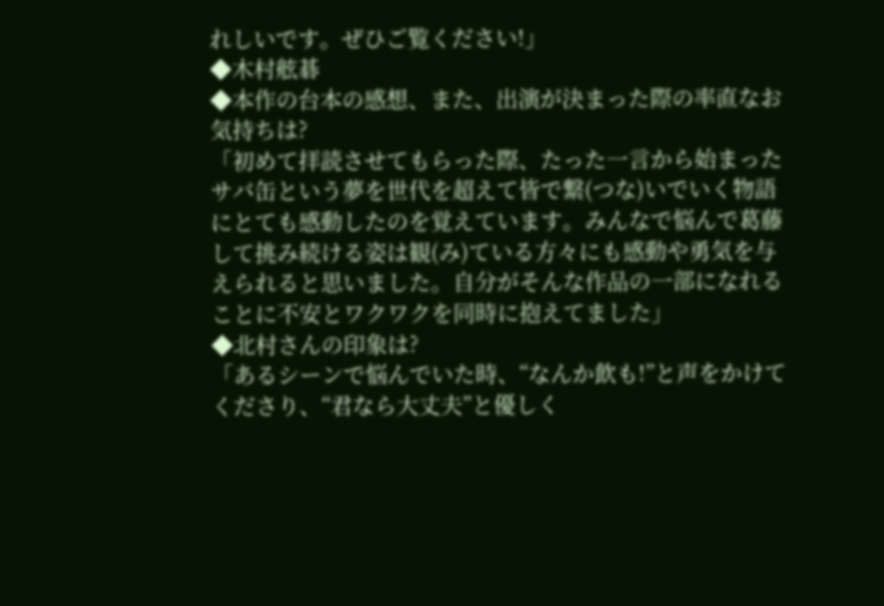れしいです。ぜひご覧ください!」
◆木村舷碁
◆本作の台本の感想、また、出演が決まった際の率直なお気持ちは?
「初めて拝読させてもらった際、たった一言から始まったサバ缶という夢を世代を超えて皆で繋(つな)いでいく物語にとても感動したのを覚えています。みんなで悩んで葛藤して挑み続ける姿は観(み)ている方々にも感動や勇気を与えられると思いました。自分がそんな作品の一部になれることに不安とワクワクを同時に抱えてました」
◆北村さんの印象は?
「あるシーンで悩んでいた時、“なんか飲も!”と声をかけてくださり、“君なら大丈夫”と優しく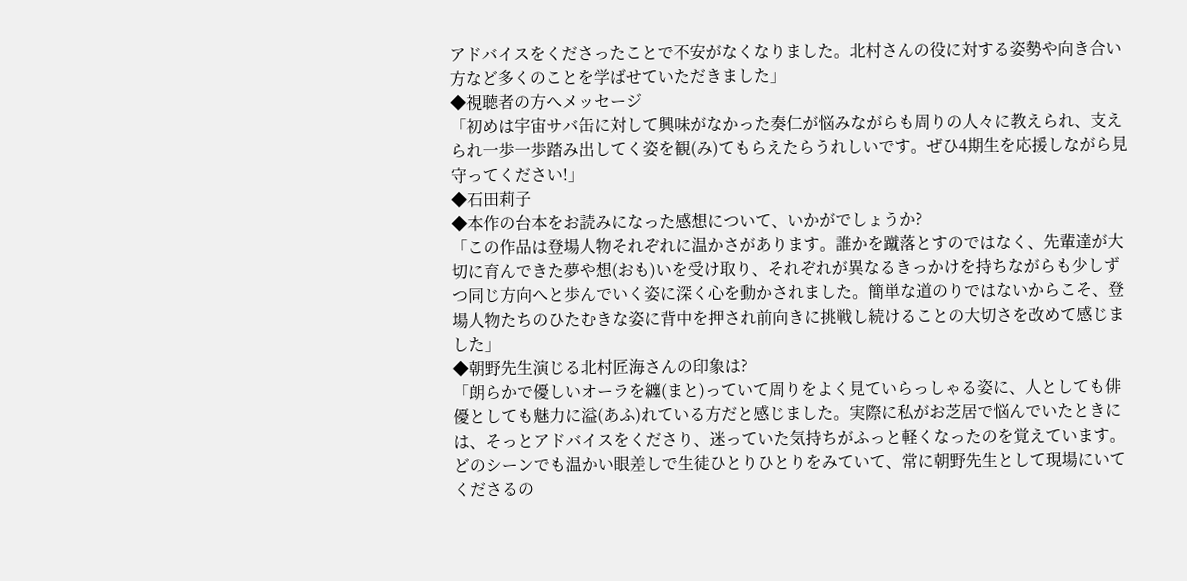アドバイスをくださったことで不安がなくなりました。北村さんの役に対する姿勢や向き合い方など多くのことを学ばせていただきました」
◆視聴者の方へメッセージ
「初めは宇宙サバ缶に対して興味がなかった奏仁が悩みながらも周りの人々に教えられ、支えられ一歩一歩踏み出してく姿を観(み)てもらえたらうれしいです。ぜひ4期生を応援しながら見守ってください!」
◆石田莉子
◆本作の台本をお読みになった感想について、いかがでしょうか?
「この作品は登場人物それぞれに温かさがあります。誰かを蹴落とすのではなく、先輩達が大切に育んできた夢や想(おも)いを受け取り、それぞれが異なるきっかけを持ちながらも少しずつ同じ方向へと歩んでいく姿に深く心を動かされました。簡単な道のりではないからこそ、登場人物たちのひたむきな姿に背中を押され前向きに挑戦し続けることの大切さを改めて感じました」
◆朝野先生演じる北村匠海さんの印象は?
「朗らかで優しいオーラを纏(まと)っていて周りをよく見ていらっしゃる姿に、人としても俳優としても魅力に溢(あふ)れている方だと感じました。実際に私がお芝居で悩んでいたときには、そっとアドバイスをくださり、迷っていた気持ちがふっと軽くなったのを覚えています。どのシーンでも温かい眼差しで生徒ひとりひとりをみていて、常に朝野先生として現場にいてくださるの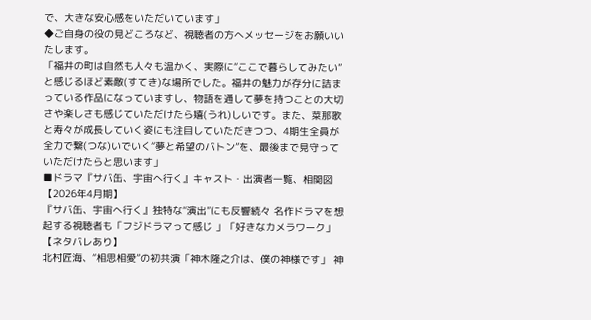で、大きな安心感をいただいています」
◆ご自身の役の見どころなど、視聴者の方へメッセージをお願いいたします。
「福井の町は自然も人々も温かく、実際に“ここで暮らしてみたい”と感じるほど素敵(すてき)な場所でした。福井の魅力が存分に詰まっている作品になっていますし、物語を通して夢を持つことの大切さや楽しさも感じていただけたら嬉(うれ)しいです。また、菜那歌と寿々が成長していく姿にも注目していただきつつ、4期生全員が全力で繋(つな)いでいく“夢と希望のバトン”を、最後まで見守っていただけたらと思います」
■ドラマ『サバ缶、宇宙へ行く』キャスト・出演者一覧、相関図【2026年4月期】
『サバ缶、宇宙へ行く』独特な“演出”にも反響続々 名作ドラマを想起する視聴者も「フジドラマって感じ 」「好きなカメラワーク」【ネタバレあり】
北村匠海、“相思相愛”の初共演「神木隆之介は、僕の神様です」 神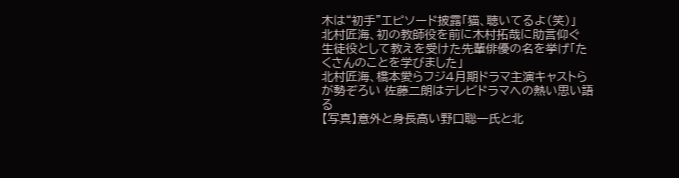木は“初手”エピソード披露「猫、聴いてるよ(笑)」
北村匠海、初の教師役を前に木村拓哉に助言仰ぐ 生徒役として教えを受けた先輩俳優の名を挙げ「たくさんのことを学びました」
北村匠海、橋本愛らフジ4月期ドラマ主演キャストらが勢ぞろい 佐藤二朗はテレビドラマへの熱い思い語る
【写真】意外と身長高い野口聡一氏と北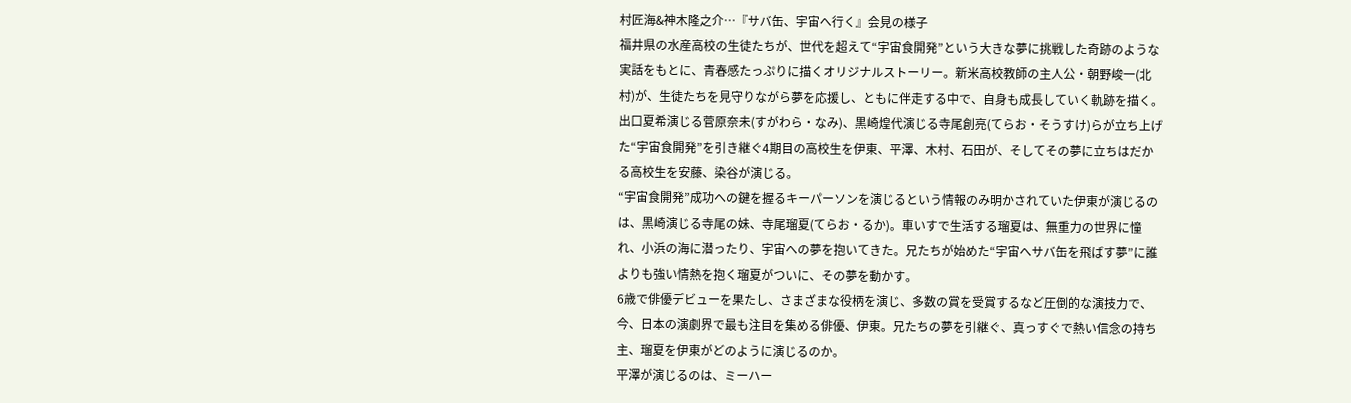村匠海&神木隆之介…『サバ缶、宇宙へ行く』会見の様子
福井県の水産高校の生徒たちが、世代を超えて“宇宙食開発”という大きな夢に挑戦した奇跡のような実話をもとに、青春感たっぷりに描くオリジナルストーリー。新米高校教師の主人公・朝野峻一(北村)が、生徒たちを見守りながら夢を応援し、ともに伴走する中で、自身も成長していく軌跡を描く。
出口夏希演じる菅原奈未(すがわら・なみ)、黒崎煌代演じる寺尾創亮(てらお・そうすけ)らが立ち上げた“宇宙食開発”を引き継ぐ4期目の高校生を伊東、平澤、木村、石田が、そしてその夢に立ちはだかる高校生を安藤、染谷が演じる。
“宇宙食開発”成功への鍵を握るキーパーソンを演じるという情報のみ明かされていた伊東が演じるのは、黒崎演じる寺尾の妹、寺尾瑠夏(てらお・るか)。車いすで生活する瑠夏は、無重力の世界に憧れ、小浜の海に潜ったり、宇宙への夢を抱いてきた。兄たちが始めた“宇宙へサバ缶を飛ばす夢”に誰よりも強い情熱を抱く瑠夏がついに、その夢を動かす。
6歳で俳優デビューを果たし、さまざまな役柄を演じ、多数の賞を受賞するなど圧倒的な演技力で、今、日本の演劇界で最も注目を集める俳優、伊東。兄たちの夢を引継ぐ、真っすぐで熱い信念の持ち主、瑠夏を伊東がどのように演じるのか。
平澤が演じるのは、ミーハー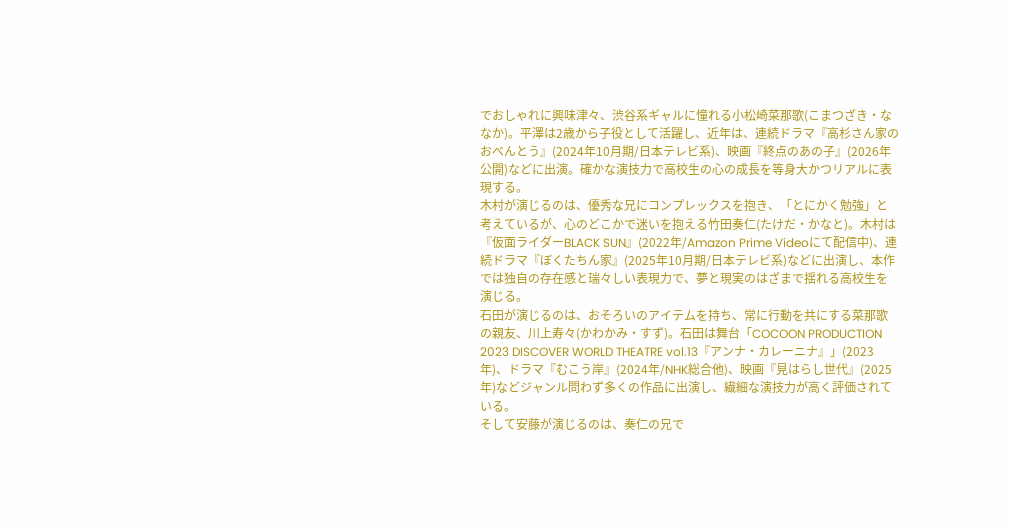でおしゃれに興味津々、渋谷系ギャルに憧れる小松崎菜那歌(こまつざき・ななか)。平澤は2歳から子役として活躍し、近年は、連続ドラマ『高杉さん家のおべんとう』(2024年10月期/日本テレビ系)、映画『終点のあの子』(2026年公開)などに出演。確かな演技力で高校生の心の成長を等身大かつリアルに表現する。
木村が演じるのは、優秀な兄にコンプレックスを抱き、「とにかく勉強」と考えているが、心のどこかで迷いを抱える竹田奏仁(たけだ・かなと)。木村は『仮面ライダーBLACK SUN』(2022年/Amazon Prime Videoにて配信中)、連続ドラマ『ぼくたちん家』(2025年10月期/日本テレビ系)などに出演し、本作では独自の存在感と瑞々しい表現力で、夢と現実のはざまで揺れる高校生を演じる。
石田が演じるのは、おそろいのアイテムを持ち、常に行動を共にする菜那歌の親友、川上寿々(かわかみ・すず)。石田は舞台「COCOON PRODUCTION 2023 DISCOVER WORLD THEATRE vol.13『アンナ・カレーニナ』」(2023年)、ドラマ『むこう岸』(2024年/NHK総合他)、映画『見はらし世代』(2025年)などジャンル問わず多くの作品に出演し、繊細な演技力が高く評価されている。
そして安藤が演じるのは、奏仁の兄で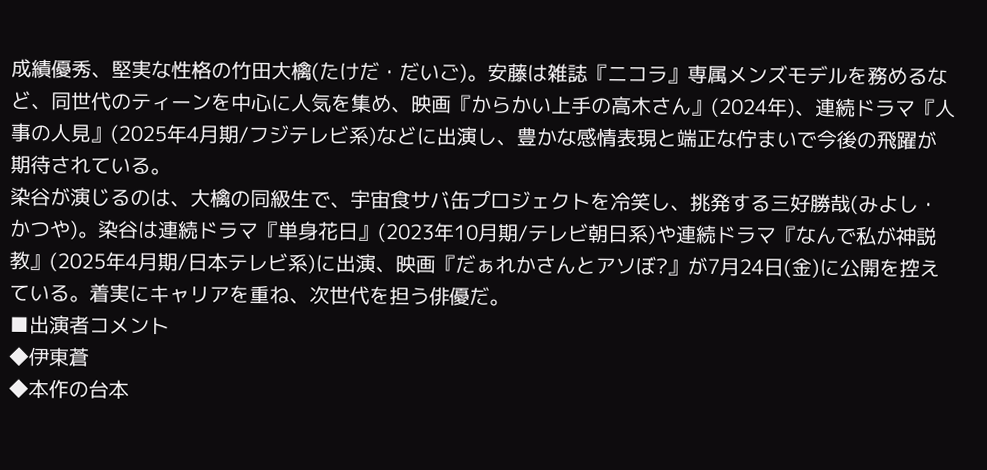成績優秀、堅実な性格の竹田大檎(たけだ・だいご)。安藤は雑誌『ニコラ』専属メンズモデルを務めるなど、同世代のティーンを中心に人気を集め、映画『からかい上手の高木さん』(2024年)、連続ドラマ『人事の人見』(2025年4月期/フジテレビ系)などに出演し、豊かな感情表現と端正な佇まいで今後の飛躍が期待されている。
染谷が演じるのは、大檎の同級生で、宇宙食サバ缶プロジェクトを冷笑し、挑発する三好勝哉(みよし・かつや)。染谷は連続ドラマ『単身花日』(2023年10月期/テレビ朝日系)や連続ドラマ『なんで私が神説教』(2025年4月期/日本テレビ系)に出演、映画『だぁれかさんとアソぼ?』が7月24日(金)に公開を控えている。着実にキャリアを重ね、次世代を担う俳優だ。
■出演者コメント
◆伊東蒼
◆本作の台本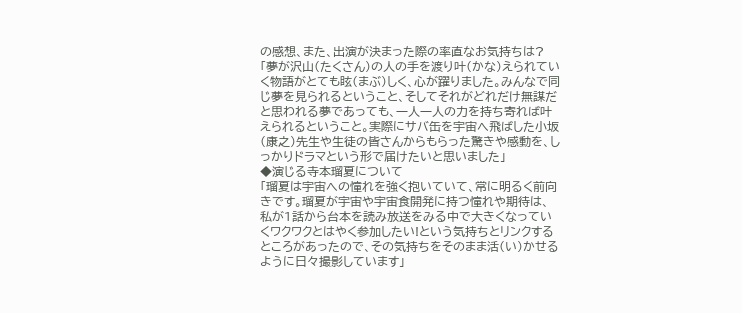の感想、また、出演が決まった際の率直なお気持ちは?
「夢が沢山(たくさん)の人の手を渡り叶(かな)えられていく物語がとても眩(まぶ)しく、心が躍りました。みんなで同じ夢を見られるということ、そしてそれがどれだけ無謀だと思われる夢であっても、一人一人の力を持ち寄れば叶えられるということ。実際にサバ缶を宇宙へ飛ばした小坂(康之)先生や生徒の皆さんからもらった驚きや感動を、しっかりドラマという形で届けたいと思いました」
◆演じる寺本瑠夏について
「瑠夏は宇宙への憧れを強く抱いていて、常に明るく前向きです。瑠夏が宇宙や宇宙食開発に持つ憧れや期待は、私が1話から台本を読み放送をみる中で大きくなっていくワクワクとはやく参加したい!という気持ちとリンクするところがあったので、その気持ちをそのまま活(い)かせるように日々撮影しています」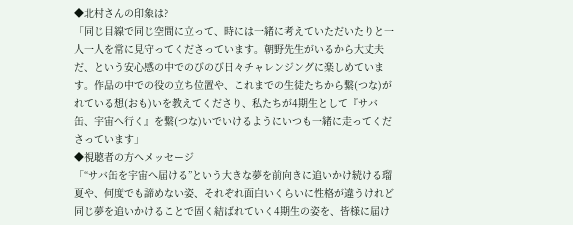◆北村さんの印象は?
「同じ目線で同じ空間に立って、時には一緒に考えていただいたりと一人一人を常に見守ってくださっています。朝野先生がいるから大丈夫だ、という安心感の中でのびのび日々チャレンジングに楽しめています。作品の中での役の立ち位置や、これまでの生徒たちから繋(つな)がれている想(おも)いを教えてくださり、私たちが4期生として『サバ缶、宇宙へ行く』を繋(つな)いでいけるようにいつも一緒に走ってくださっています」
◆視聴者の方へメッセージ
「“サバ缶を宇宙へ届ける”という大きな夢を前向きに追いかけ続ける瑠夏や、何度でも諦めない姿、それぞれ面白いくらいに性格が違うけれど同じ夢を追いかけることで固く結ばれていく4期生の姿を、皆様に届け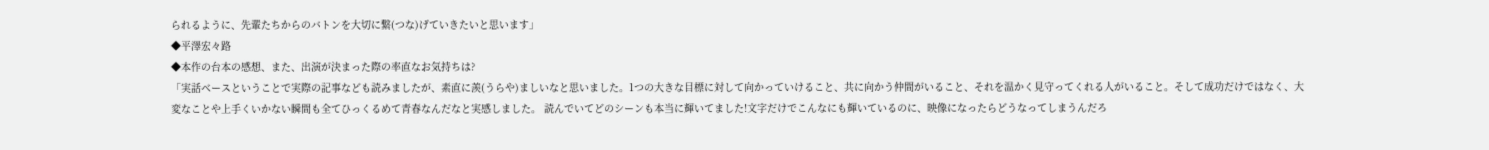られるように、先輩たちからのバトンを大切に繋(つな)げていきたいと思います」
◆平澤宏々路
◆本作の台本の感想、また、出演が決まった際の率直なお気持ちは?
「実話ベースということで実際の記事なども読みましたが、素直に羨(うらや)ましいなと思いました。1つの大きな目標に対して向かっていけること、共に向かう仲間がいること、それを温かく見守ってくれる人がいること。そして成功だけではなく、大変なことや上手くいかない瞬間も全てひっくるめて青春なんだなと実感しました。 読んでいてどのシーンも本当に輝いてました!文字だけでこんなにも輝いているのに、映像になったらどうなってしまうんだろ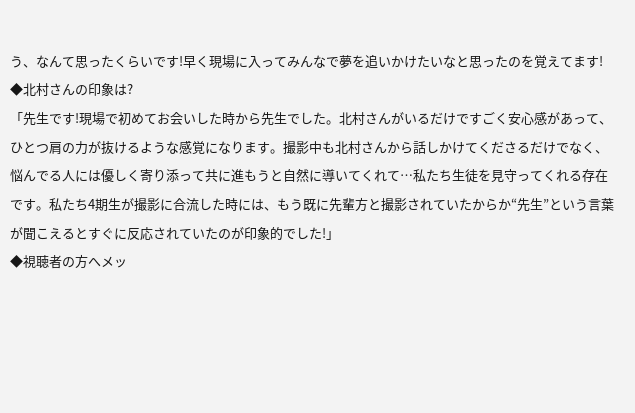う、なんて思ったくらいです!早く現場に入ってみんなで夢を追いかけたいなと思ったのを覚えてます!
◆北村さんの印象は?
「先生です!現場で初めてお会いした時から先生でした。北村さんがいるだけですごく安心感があって、ひとつ肩の力が抜けるような感覚になります。撮影中も北村さんから話しかけてくださるだけでなく、悩んでる人には優しく寄り添って共に進もうと自然に導いてくれて…私たち生徒を見守ってくれる存在です。私たち4期生が撮影に合流した時には、もう既に先輩方と撮影されていたからか“先生”という言葉が聞こえるとすぐに反応されていたのが印象的でした!」
◆視聴者の方へメッ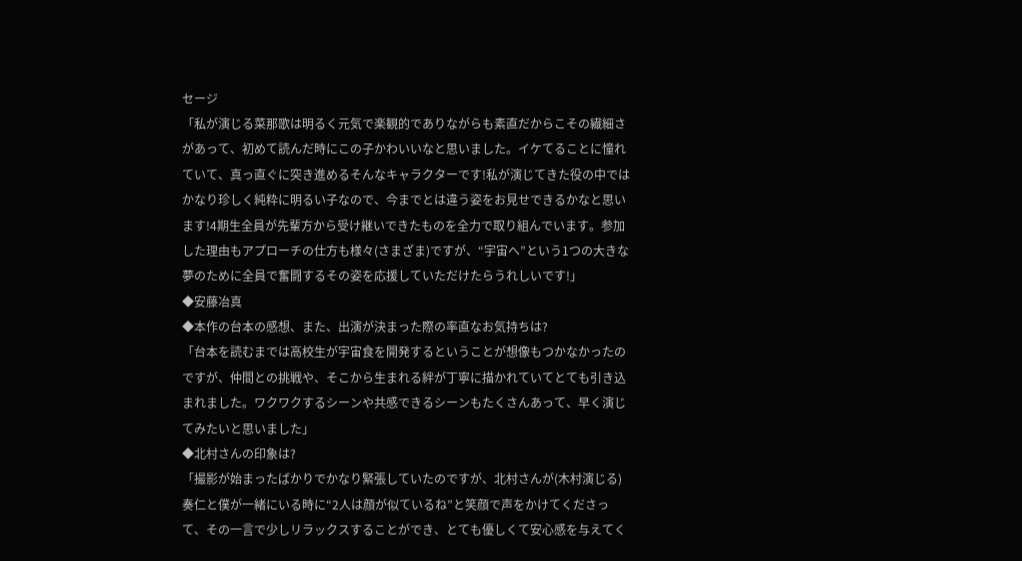セージ
「私が演じる菜那歌は明るく元気で楽観的でありながらも素直だからこその繊細さがあって、初めて読んだ時にこの子かわいいなと思いました。イケてることに憧れていて、真っ直ぐに突き進めるそんなキャラクターです!私が演じてきた役の中ではかなり珍しく純粋に明るい子なので、今までとは違う姿をお見せできるかなと思います!4期生全員が先輩方から受け継いできたものを全力で取り組んでいます。参加した理由もアプローチの仕方も様々(さまざま)ですが、“宇宙へ”という1つの大きな夢のために全員で奮闘するその姿を応援していただけたらうれしいです!」
◆安藤冶真
◆本作の台本の感想、また、出演が決まった際の率直なお気持ちは?
「台本を読むまでは高校生が宇宙食を開発するということが想像もつかなかったのですが、仲間との挑戦や、そこから生まれる絆が丁寧に描かれていてとても引き込まれました。ワクワクするシーンや共感できるシーンもたくさんあって、早く演じてみたいと思いました」
◆北村さんの印象は?
「撮影が始まったばかりでかなり緊張していたのですが、北村さんが(木村演じる)奏仁と僕が一緒にいる時に“2人は顔が似ているね”と笑顔で声をかけてくださって、その一言で少しリラックスすることができ、とても優しくて安心感を与えてく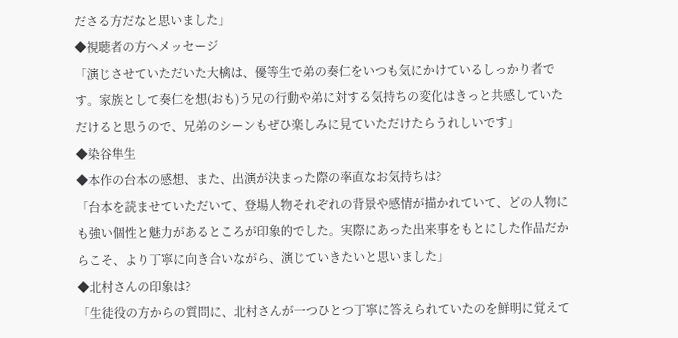ださる方だなと思いました」
◆視聴者の方へメッセージ
「演じさせていただいた大檎は、優等生で弟の奏仁をいつも気にかけているしっかり者です。家族として奏仁を想(おも)う兄の行動や弟に対する気持ちの変化はきっと共感していただけると思うので、兄弟のシーンもぜひ楽しみに見ていただけたらうれしいです」
◆染谷隼生
◆本作の台本の感想、また、出演が決まった際の率直なお気持ちは?
「台本を読ませていただいて、登場人物それぞれの背景や感情が描かれていて、どの人物にも強い個性と魅力があるところが印象的でした。実際にあった出来事をもとにした作品だからこそ、より丁寧に向き合いながら、演じていきたいと思いました」
◆北村さんの印象は?
「生徒役の方からの質問に、北村さんが一つひとつ丁寧に答えられていたのを鮮明に覚えて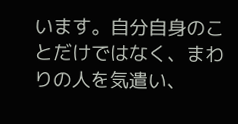います。自分自身のことだけではなく、まわりの人を気遣い、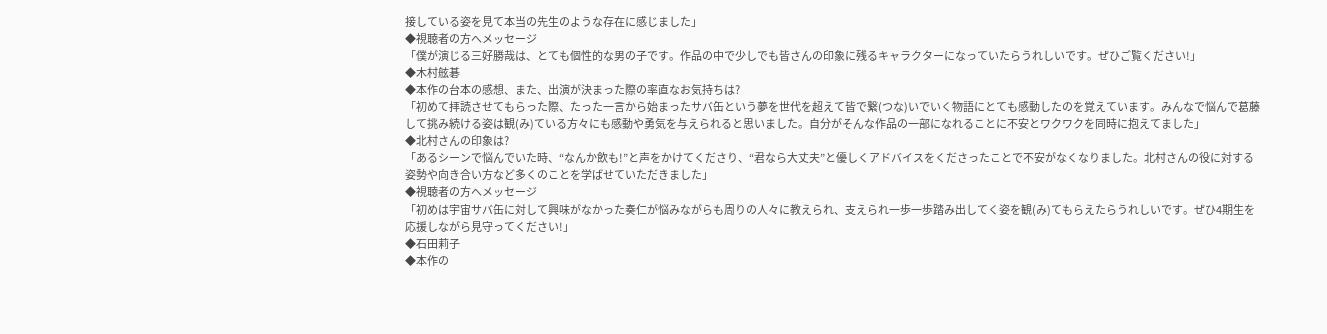接している姿を見て本当の先生のような存在に感じました」
◆視聴者の方へメッセージ
「僕が演じる三好勝哉は、とても個性的な男の子です。作品の中で少しでも皆さんの印象に残るキャラクターになっていたらうれしいです。ぜひご覧ください!」
◆木村舷碁
◆本作の台本の感想、また、出演が決まった際の率直なお気持ちは?
「初めて拝読させてもらった際、たった一言から始まったサバ缶という夢を世代を超えて皆で繋(つな)いでいく物語にとても感動したのを覚えています。みんなで悩んで葛藤して挑み続ける姿は観(み)ている方々にも感動や勇気を与えられると思いました。自分がそんな作品の一部になれることに不安とワクワクを同時に抱えてました」
◆北村さんの印象は?
「あるシーンで悩んでいた時、“なんか飲も!”と声をかけてくださり、“君なら大丈夫”と優しくアドバイスをくださったことで不安がなくなりました。北村さんの役に対する姿勢や向き合い方など多くのことを学ばせていただきました」
◆視聴者の方へメッセージ
「初めは宇宙サバ缶に対して興味がなかった奏仁が悩みながらも周りの人々に教えられ、支えられ一歩一歩踏み出してく姿を観(み)てもらえたらうれしいです。ぜひ4期生を応援しながら見守ってください!」
◆石田莉子
◆本作の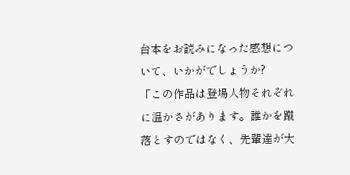台本をお読みになった感想について、いかがでしょうか?
「この作品は登場人物それぞれに温かさがあります。誰かを蹴落とすのではなく、先輩達が大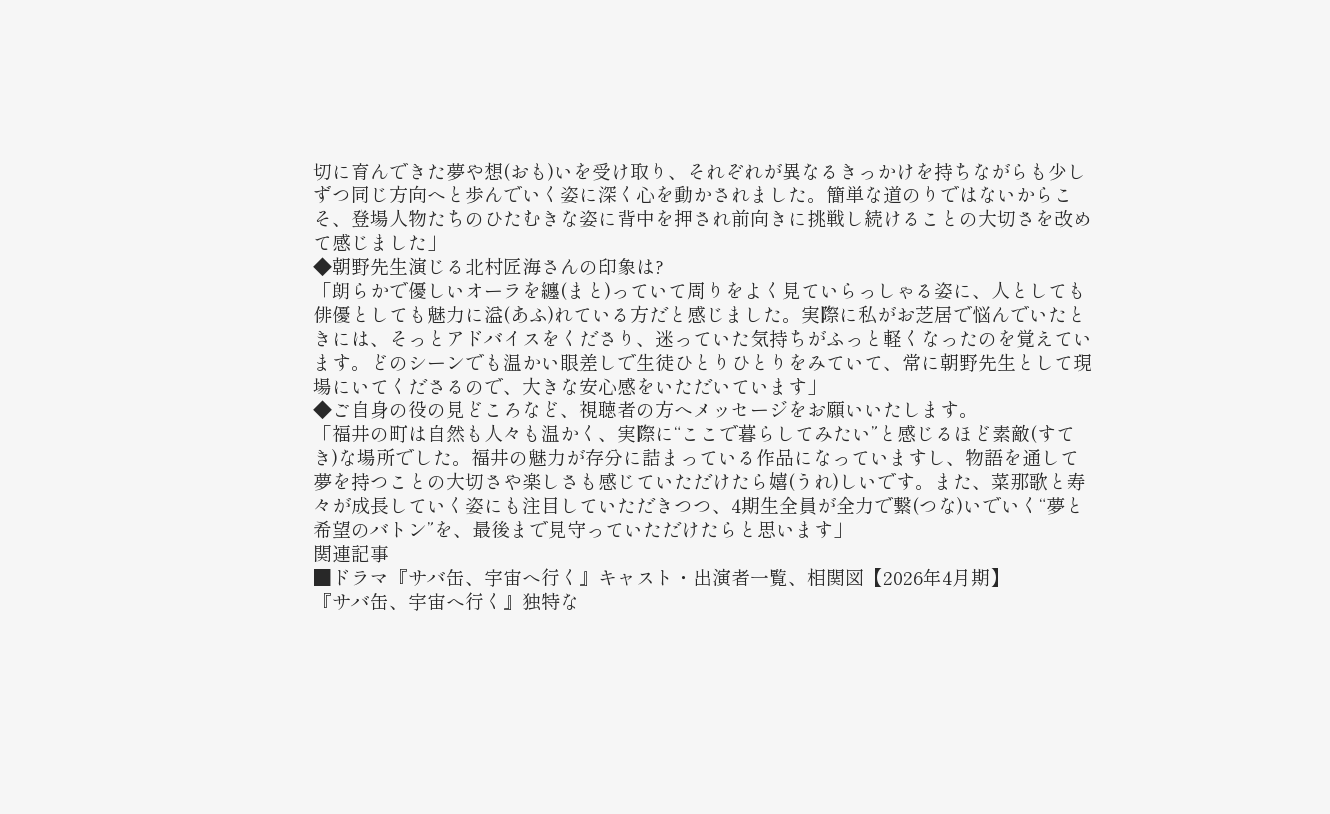切に育んできた夢や想(おも)いを受け取り、それぞれが異なるきっかけを持ちながらも少しずつ同じ方向へと歩んでいく姿に深く心を動かされました。簡単な道のりではないからこそ、登場人物たちのひたむきな姿に背中を押され前向きに挑戦し続けることの大切さを改めて感じました」
◆朝野先生演じる北村匠海さんの印象は?
「朗らかで優しいオーラを纏(まと)っていて周りをよく見ていらっしゃる姿に、人としても俳優としても魅力に溢(あふ)れている方だと感じました。実際に私がお芝居で悩んでいたときには、そっとアドバイスをくださり、迷っていた気持ちがふっと軽くなったのを覚えています。どのシーンでも温かい眼差しで生徒ひとりひとりをみていて、常に朝野先生として現場にいてくださるので、大きな安心感をいただいています」
◆ご自身の役の見どころなど、視聴者の方へメッセージをお願いいたします。
「福井の町は自然も人々も温かく、実際に“ここで暮らしてみたい”と感じるほど素敵(すてき)な場所でした。福井の魅力が存分に詰まっている作品になっていますし、物語を通して夢を持つことの大切さや楽しさも感じていただけたら嬉(うれ)しいです。また、菜那歌と寿々が成長していく姿にも注目していただきつつ、4期生全員が全力で繋(つな)いでいく“夢と希望のバトン”を、最後まで見守っていただけたらと思います」
関連記事
■ドラマ『サバ缶、宇宙へ行く』キャスト・出演者一覧、相関図【2026年4月期】
『サバ缶、宇宙へ行く』独特な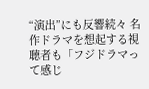“演出”にも反響続々 名作ドラマを想起する視聴者も「フジドラマって感じ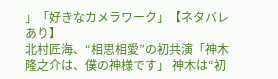」「好きなカメラワーク」【ネタバレあり】
北村匠海、“相思相愛”の初共演「神木隆之介は、僕の神様です」 神木は“初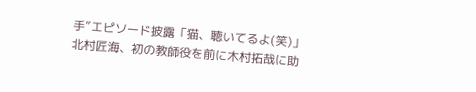手”エピソード披露「猫、聴いてるよ(笑)」
北村匠海、初の教師役を前に木村拓哉に助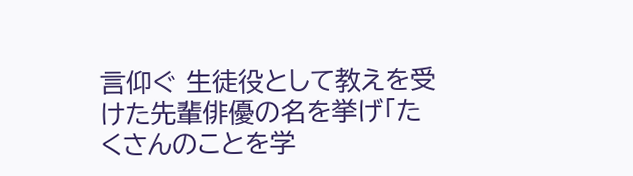言仰ぐ 生徒役として教えを受けた先輩俳優の名を挙げ「たくさんのことを学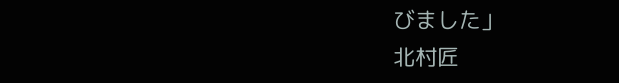びました」
北村匠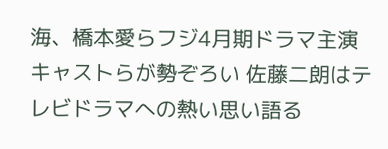海、橋本愛らフジ4月期ドラマ主演キャストらが勢ぞろい 佐藤二朗はテレビドラマへの熱い思い語る